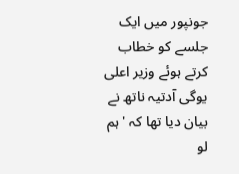جونپور میں ایک جلسے کو خطاب کرتے ہوئے وزیر اعلی یوگی آدتیہ ناتھ نے بیان دیا تھا کہ 'ہم لو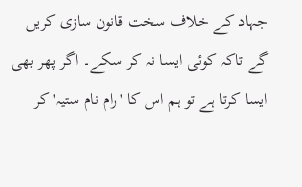جہاد کے خلاف سخت قانون سازی کریں گے تاکہ کوئی ایسا نہ کر سکے۔ اگر پھر بھی ایسا کرتا ہے تو ہم اس کا 'رام نام ستیہ' کر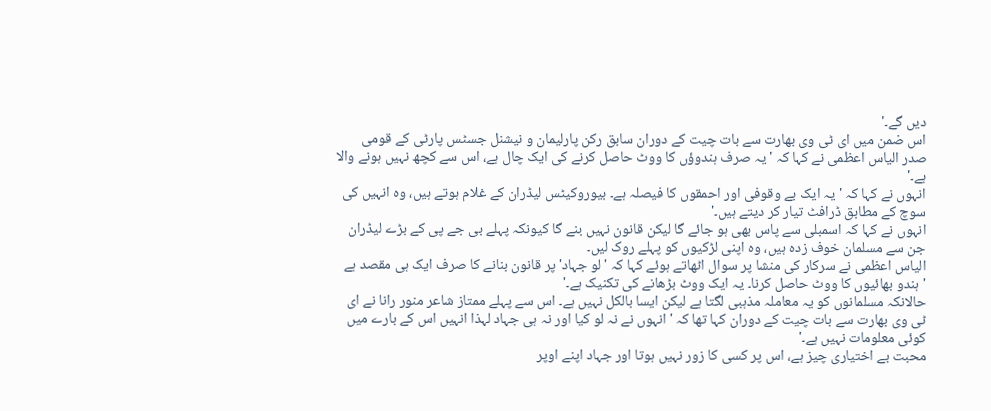دیں گے۔'
اس ضمن میں ای ٹی وی بھارت سے بات چیت کے دوران سابق رکن پارلیمان و نیشنل جسٹس پارٹی کے قومی صدر الیاس اعظمی نے کہا کہ 'یہ صرف ہندوؤں کا ووٹ حاصل کرنے کی ایک چال ہے، اس سے کچھ نہیں ہونے والا ہے۔'
انہوں نے کہا کہ 'یہ ایک بے وقوفی اور احمقوں کا فیصلہ ہے۔ بیوروکیٹس لیڈران کے غلام ہوتے ہیں، وہ انہیں کی سوچ کے مطابق ڈرافٹ تیار کر دیتے ہیں۔'
انہوں نے کہا کہ اسمبلی سے پاس بھی ہو جائے گا لیکن قانون نہیں بنے گا کیونکہ پہلے بی جے پی کے بڑے لیڈران جن سے مسلمان خوف زدہ ہیں، وہ اپنی لڑکیوں کو پہلے روک لیں۔
الیاس اعظمی نے سرکار کی منشا پر سوال اٹھاتے ہوئے کہا کہ 'لو جہاد' پر قانون بنانے کا صرف ایک ہی مقصد ہے 'ہندو بھائیوں کا ووٹ حاصل کرنا۔ یہ ایک ووٹ بڑھانے کی تکنیک ہے۔'
حالانکہ مسلمانوں کو یہ معاملہ مذہبی لگتا ہے لیکن ایسا بالکل نہیں ہے۔ اس سے پہلے ممتاز شاعر منور رانا نے ای ٹی وی بھارت سے بات چیت کے دوران کہا تھا کہ 'انہوں نے نہ لو کیا اور نہ ہی جہاد لہذا انہیں اس کے بارے میں کوئی معلومات نہیں ہے۔'
محبت بے اختیاری چیز ہے، اس پر کسی کا زور نہیں ہوتا اور جہاد اپنے اوپر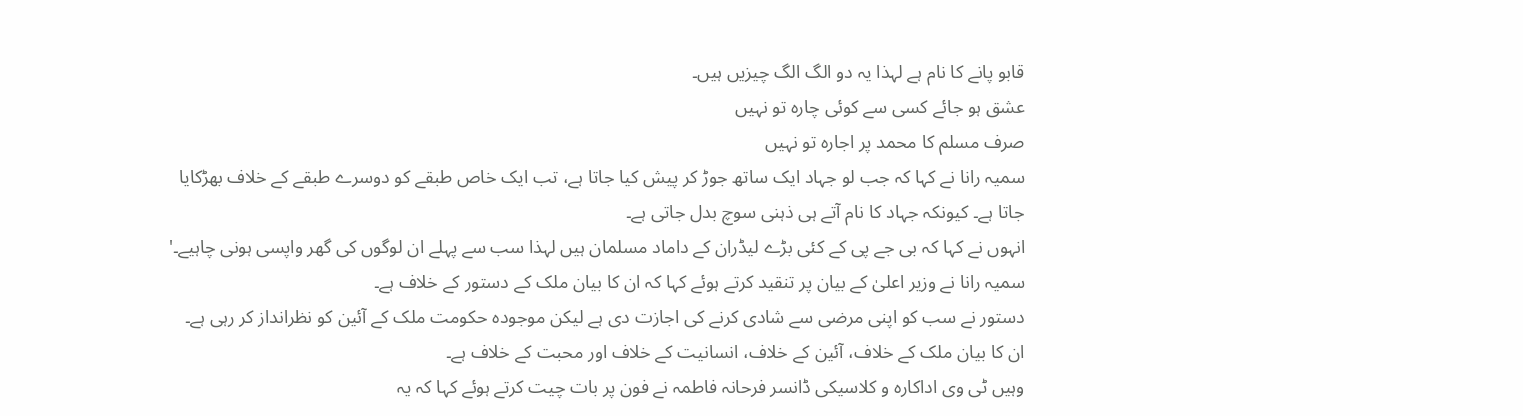قابو پانے کا نام ہے لہذا یہ دو الگ الگ چیزیں ہیں۔
عشق ہو جائے کسی سے کوئی چارہ تو نہیں
صرف مسلم کا محمد پر اجارہ تو نہیں
سمیہ رانا نے کہا کہ جب لو جہاد ایک ساتھ جوڑ کر پیش کیا جاتا ہے، تب ایک خاص طبقے کو دوسرے طبقے کے خلاف بھڑکایا جاتا ہے۔ کیونکہ جہاد کا نام آتے ہی ذہنی سوچ بدل جاتی ہے۔
انہوں نے کہا کہ بی جے پی کے کئی بڑے لیڈران کے داماد مسلمان ہیں لہذا سب سے پہلے ان لوگوں کی گھر واپسی ہونی چاہیے۔'
سمیہ رانا نے وزیر اعلیٰ کے بیان پر تنقید کرتے ہوئے کہا کہ ان کا بیان ملک کے دستور کے خلاف ہے۔
دستور نے سب کو اپنی مرضی سے شادی کرنے کی اجازت دی ہے لیکن موجودہ حکومت ملک کے آئین کو نظرانداز کر رہی ہے۔
ان کا بیان ملک کے خلاف، آئین کے خلاف، انسانیت کے خلاف اور محبت کے خلاف ہے۔
وہیں ٹی وی اداکارہ و کلاسیکی ڈانسر فرحانہ فاطمہ نے فون پر بات چیت کرتے ہوئے کہا کہ یہ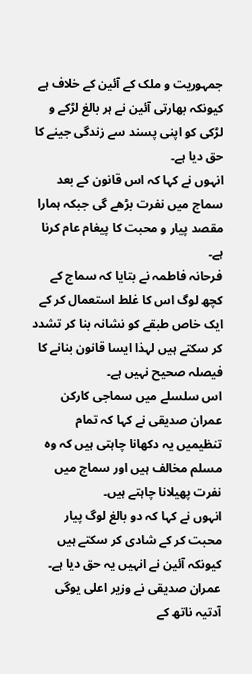جمہوریت و ملک کے آئین کے خلاف ہے کیونکہ بھارتی آئین نے ہر بالغ لڑکے و لڑکی کو اپنی پسند سے زندگی جینے کا حق دیا ہے۔
انہوں نے کہا کہ اس قانون کے بعد سماج میں نفرت بڑھے گی جبکہ ہمارا مقصد پیار و محبت کا پیغام عام کرنا ہے۔
فرحانہ فاطمہ نے بتایا کہ سماج کے کچھ لوگ اس کا غلط استعمال کر کے ایک خاص طبقے کو نشانہ بنا کر تشدد کر سکتے ہیں لہذا ایسا قانون بنانے کا فیصلہ صحیح نہیں ہے۔
اس سلسلے میں سماجی کارکن عمران صدیقی نے کہا کہ تمام تنظیمیں یہ دکھانا چاہتی ہیں کہ وہ مسلم مخالف ہیں اور سماج میں نفرت پھیلانا چاہتے ہیں۔
انہوں نے کہا کہ دو بالغ لوگ پیار محبت کر کے شادی کر سکتے ہیں کیونکہ آئین نے انہیں یہ حق دیا ہے۔
عمران صدیقی نے وزیر اعلی یوگی آدتیہ ناتھ کے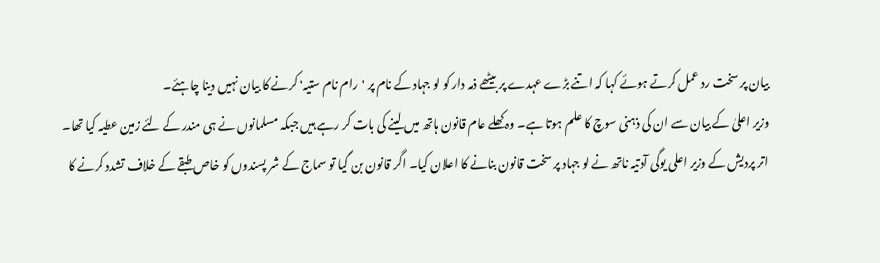بیان پر سخت رد عمل کرتے ہوئے کہا کہ اتنے بڑے عہدے پر بیٹھے ذمہ دار کو لو جہاد کے نام پر 'رام نام ستیہ' کرنے کا بیان نہیں دینا چاہئے۔
وزیر اعلیٰ کے بیان سے ان کی ذہنی سوچ کا علم ہوتا ہے۔ وہ کھلے عام قانون ہاتھ میں لینے کی بات کر رہے ہیں جبکہ مسلمانوں نے ہی مندر کے لئے زمین عطیہ کیا تھا۔
اتر پردیش کے وزیر اعلی یوگی آدتیہ ناتھ نے لو جہاد پر سخت قانون بنانے کا اعلان کیا۔ اگر قانون بن گیا تو سماج کے شر پسندوں کو خاص طبقے کے خلاف تشدد کرنے کا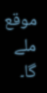موقع ملے گا۔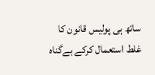ساتھ ہی پولیس قانون کا غلط استعمال کرکے بےگناہ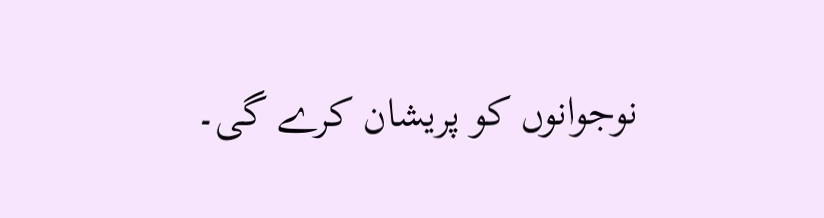نوجوانوں کو پریشان کرے گی۔